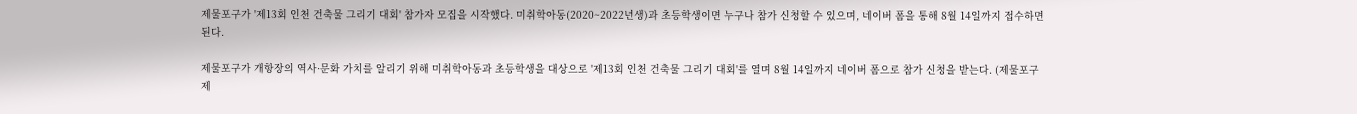제물포구가 '제13회 인천 건축물 그리기 대회' 참가자 모집을 시작했다. 미취학아동(2020~2022년생)과 초등학생이면 누구나 참가 신청할 수 있으며, 네이버 폼을 통해 8월 14일까지 접수하면 된다.

제물포구가 개항장의 역사·문화 가치를 알리기 위해 미취학아동과 초등학생을 대상으로 '제13회 인천 건축물 그리기 대회'를 열며 8월 14일까지 네이버 폼으로 참가 신청을 받는다. (제물포구 제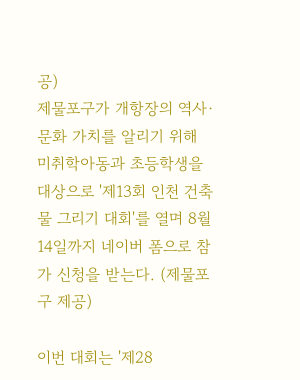공)
제물포구가 개항장의 역사·문화 가치를 알리기 위해 미취학아동과 초등학생을 대상으로 '제13회 인천 건축물 그리기 대회'를 열며 8월 14일까지 네이버 폼으로 참가 신청을 받는다. (제물포구 제공)

이번 대회는 '제28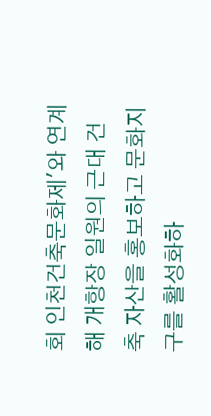회 인천건축문화제'와 연계해 개항장 일원의 근대 건축 자산을 홍보하고 문화지구를 활성화하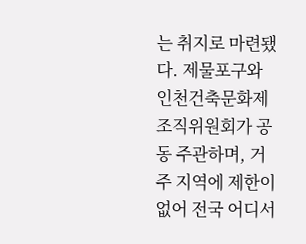는 취지로 마련됐다. 제물포구와 인천건축문화제 조직위원회가 공동 주관하며, 거주 지역에 제한이 없어 전국 어디서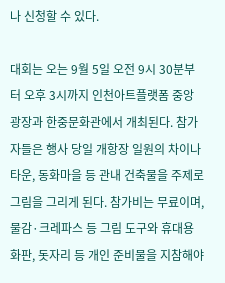나 신청할 수 있다.

대회는 오는 9월 5일 오전 9시 30분부터 오후 3시까지 인천아트플랫폼 중앙광장과 한중문화관에서 개최된다. 참가자들은 행사 당일 개항장 일원의 차이나타운, 동화마을 등 관내 건축물을 주제로 그림을 그리게 된다. 참가비는 무료이며, 물감·크레파스 등 그림 도구와 휴대용 화판, 돗자리 등 개인 준비물을 지참해야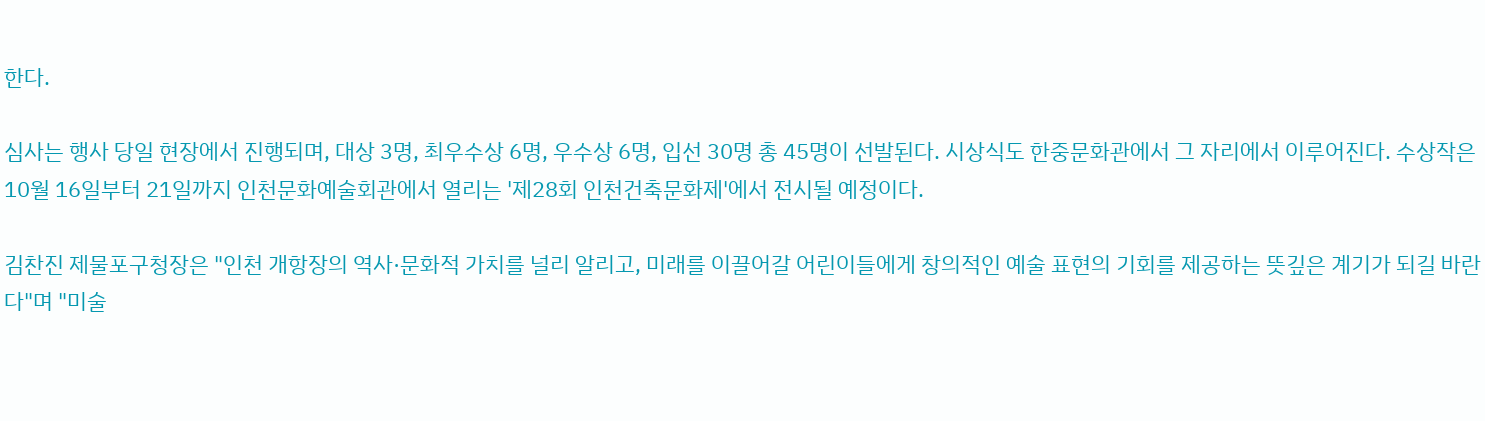한다.

심사는 행사 당일 현장에서 진행되며, 대상 3명, 최우수상 6명, 우수상 6명, 입선 30명 총 45명이 선발된다. 시상식도 한중문화관에서 그 자리에서 이루어진다. 수상작은 10월 16일부터 21일까지 인천문화예술회관에서 열리는 '제28회 인천건축문화제'에서 전시될 예정이다.

김찬진 제물포구청장은 "인천 개항장의 역사·문화적 가치를 널리 알리고, 미래를 이끌어갈 어린이들에게 창의적인 예술 표현의 기회를 제공하는 뜻깊은 계기가 되길 바란다"며 "미술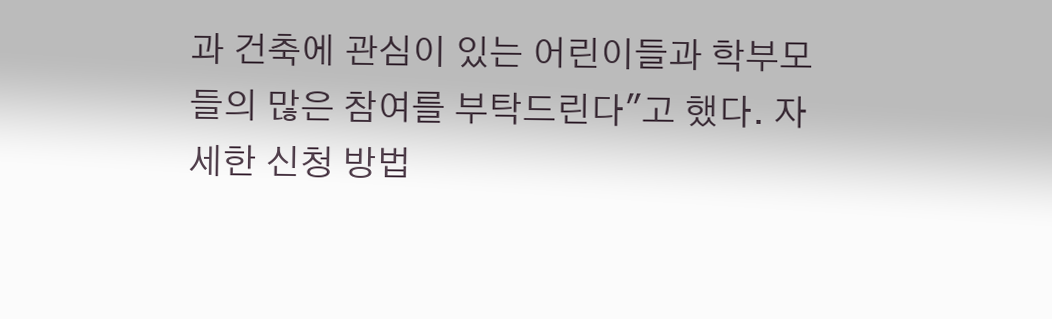과 건축에 관심이 있는 어린이들과 학부모들의 많은 참여를 부탁드린다"고 했다. 자세한 신청 방법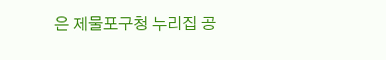은 제물포구청 누리집 공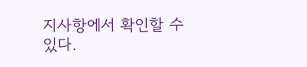지사항에서 확인할 수 있다.